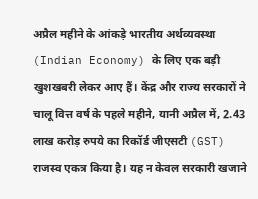अप्रैल महीने के आंकड़े भारतीय अर्थव्यवस्था (Indian Economy) के लिए एक बड़ी खुशखबरी लेकर आए हैं। केंद्र और राज्य सरकारों ने चालू वित्त वर्ष के पहले महीने, यानी अप्रैल में, 2.43 लाख करोड़ रुपये का रिकॉर्ड जीएसटी (GST) राजस्व एकत्र किया है। यह न केवल सरकारी खजाने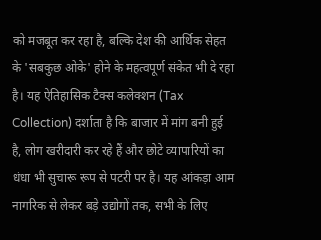को मजबूत कर रहा है, बल्कि देश की आर्थिक सेहत के 'सबकुछ ओके' होने के महत्वपूर्ण संकेत भी दे रहा है। यह ऐतिहासिक टैक्स कलेक्शन (Tax Collection) दर्शाता है कि बाजार में मांग बनी हुई है, लोग खरीदारी कर रहे हैं और छोटे व्यापारियों का धंधा भी सुचारू रूप से पटरी पर है। यह आंकड़ा आम नागरिक से लेकर बड़े उद्योगों तक, सभी के लिए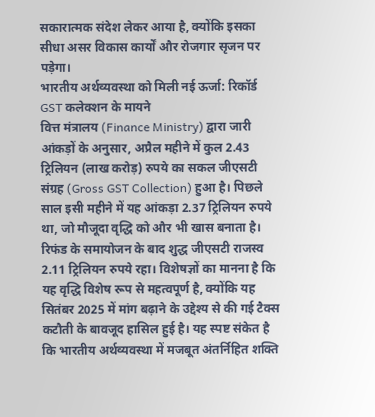सकारात्मक संदेश लेकर आया है, क्योंकि इसका सीधा असर विकास कार्यों और रोजगार सृजन पर पड़ेगा।
भारतीय अर्थव्यवस्था को मिली नई ऊर्जा: रिकॉर्ड GST कलेक्शन के मायने
वित्त मंत्रालय (Finance Ministry) द्वारा जारी आंकड़ों के अनुसार, अप्रैल महीने में कुल 2.43 ट्रिलियन (लाख करोड़) रुपये का सकल जीएसटी संग्रह (Gross GST Collection) हुआ है। पिछले साल इसी महीने में यह आंकड़ा 2.37 ट्रिलियन रुपये था, जो मौजूदा वृद्धि को और भी खास बनाता है। रिफंड के समायोजन के बाद शुद्ध जीएसटी राजस्व 2.11 ट्रिलियन रुपये रहा। विशेषज्ञों का मानना है कि यह वृद्धि विशेष रूप से महत्वपूर्ण है, क्योंकि यह सितंबर 2025 में मांग बढ़ाने के उद्देश्य से की गई टैक्स कटौती के बावजूद हासिल हुई है। यह स्पष्ट संकेत है कि भारतीय अर्थव्यवस्था में मजबूत अंतर्निहित शक्ति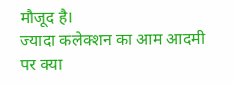मौजूद है।
ज्यादा कलेक्शन का आम आदमी पर क्या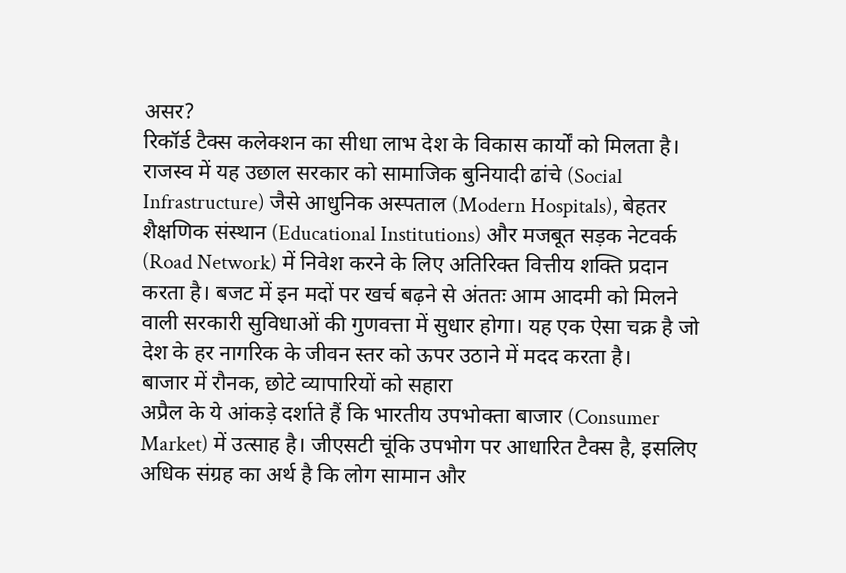असर?
रिकॉर्ड टैक्स कलेक्शन का सीधा लाभ देश के विकास कार्यों को मिलता है। राजस्व में यह उछाल सरकार को सामाजिक बुनियादी ढांचे (Social Infrastructure) जैसे आधुनिक अस्पताल (Modern Hospitals), बेहतर शैक्षणिक संस्थान (Educational Institutions) और मजबूत सड़क नेटवर्क (Road Network) में निवेश करने के लिए अतिरिक्त वित्तीय शक्ति प्रदान करता है। बजट में इन मदों पर खर्च बढ़ने से अंततः आम आदमी को मिलने वाली सरकारी सुविधाओं की गुणवत्ता में सुधार होगा। यह एक ऐसा चक्र है जो देश के हर नागरिक के जीवन स्तर को ऊपर उठाने में मदद करता है।
बाजार में रौनक, छोटे व्यापारियों को सहारा
अप्रैल के ये आंकड़े दर्शाते हैं कि भारतीय उपभोक्ता बाजार (Consumer Market) में उत्साह है। जीएसटी चूंकि उपभोग पर आधारित टैक्स है, इसलिए अधिक संग्रह का अर्थ है कि लोग सामान और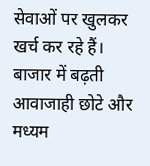सेवाओं पर खुलकर खर्च कर रहे हैं। बाजार में बढ़ती आवाजाही छोटे और मध्यम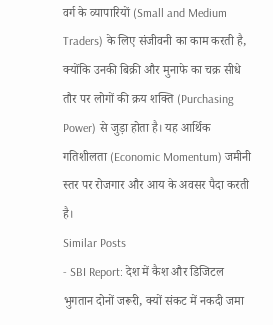वर्ग के व्यापारियों (Small and Medium Traders) के लिए संजीवनी का काम करती है, क्योंकि उनकी बिक्री और मुनाफे का चक्र सीधे तौर पर लोगों की क्रय शक्ति (Purchasing Power) से जुड़ा होता है। यह आर्थिक गतिशीलता (Economic Momentum) जमीनी स्तर पर रोजगार और आय के अवसर पैदा करती है।
Similar Posts
- SBI Report: देश में कैश और डिजिटल भुगतान दोनों जरूरी, क्यों संकट में नकदी जमा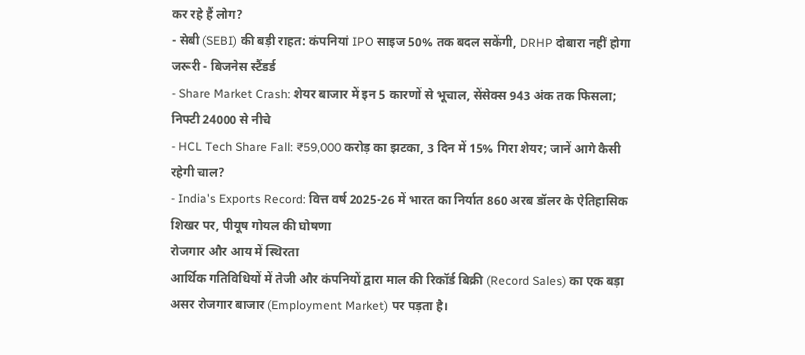कर रहे हैं लोग?
- सेबी (SEBI) की बड़ी राहत: कंपनियां IPO साइज 50% तक बदल सकेंगी, DRHP दोबारा नहीं होगा जरूरी - बिजनेस स्टैंडर्ड
- Share Market Crash: शेयर बाजार में इन 5 कारणों से भूचाल, सेंसेक्स 943 अंक तक फिसला; निफ्टी 24000 से नीचे
- HCL Tech Share Fall: ₹59,000 करोड़ का झटका, 3 दिन में 15% गिरा शेयर; जानें आगे कैसी रहेगी चाल?
- India's Exports Record: वित्त वर्ष 2025-26 में भारत का निर्यात 860 अरब डॉलर के ऐतिहासिक शिखर पर, पीयूष गोयल की घोषणा
रोजगार और आय में स्थिरता
आर्थिक गतिविधियों में तेजी और कंपनियों द्वारा माल की रिकॉर्ड बिक्री (Record Sales) का एक बड़ा असर रोजगार बाजार (Employment Market) पर पड़ता है।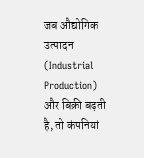जब औद्योगिक उत्पादन (Industrial Production) और बिक्री बढ़ती है, तो कंपनियां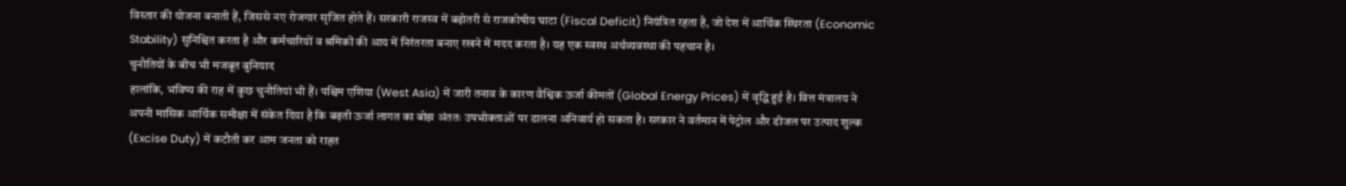विस्तार की योजना बनाती हैं, जिससे नए रोजगार सृजित होते हैं। सरकारी राजस्व में बढ़ोतरी से राजकोषीय घाटा (Fiscal Deficit) नियंत्रित रहता है, जो देश में आर्थिक स्थिरता (Economic Stability) सुनिश्चित करता है और कर्मचारियों व श्रमिकों की आय में निरंतरता बनाए रखने में मदद करता है। यह एक स्वस्थ अर्थव्यवस्था की पहचान है।
चुनौतियों के बीच भी मजबूत बुनियाद
हालांकि, भविष्य की राह में कुछ चुनौतियां भी हैं। पश्चिम एशिया (West Asia) में जारी तनाव के कारण वैश्विक ऊर्जा कीमतों (Global Energy Prices) में वृद्धि हुई है। वित्त मंत्रालय ने अपनी मासिक आर्थिक समीक्षा में संकेत दिया है कि बढ़ती ऊर्जा लागत का बोझ अंततः उपभोक्ताओं पर डालना अनिवार्य हो सकता है। सरकार ने वर्तमान में पेट्रोल और डीजल पर उत्पाद शुल्क (Excise Duty) में कटौती कर आम जनता को राहत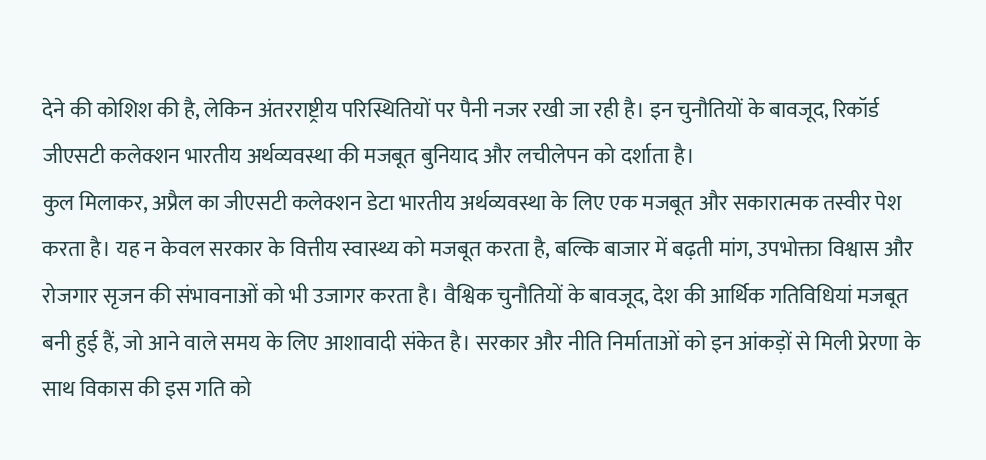देने की कोशिश की है, लेकिन अंतरराष्ट्रीय परिस्थितियों पर पैनी नजर रखी जा रही है। इन चुनौतियों के बावजूद, रिकॉर्ड जीएसटी कलेक्शन भारतीय अर्थव्यवस्था की मजबूत बुनियाद और लचीलेपन को दर्शाता है।
कुल मिलाकर, अप्रैल का जीएसटी कलेक्शन डेटा भारतीय अर्थव्यवस्था के लिए एक मजबूत और सकारात्मक तस्वीर पेश करता है। यह न केवल सरकार के वित्तीय स्वास्थ्य को मजबूत करता है, बल्कि बाजार में बढ़ती मांग, उपभोक्ता विश्वास और रोजगार सृजन की संभावनाओं को भी उजागर करता है। वैश्विक चुनौतियों के बावजूद, देश की आर्थिक गतिविधियां मजबूत बनी हुई हैं, जो आने वाले समय के लिए आशावादी संकेत है। सरकार और नीति निर्माताओं को इन आंकड़ों से मिली प्रेरणा के साथ विकास की इस गति को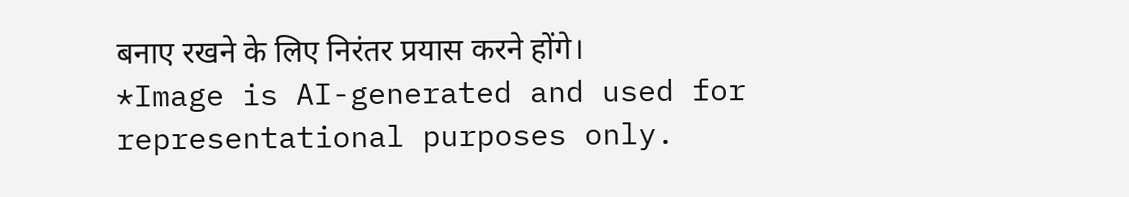बनाए रखने के लिए निरंतर प्रयास करने होंगे।
*Image is AI-generated and used for representational purposes only.